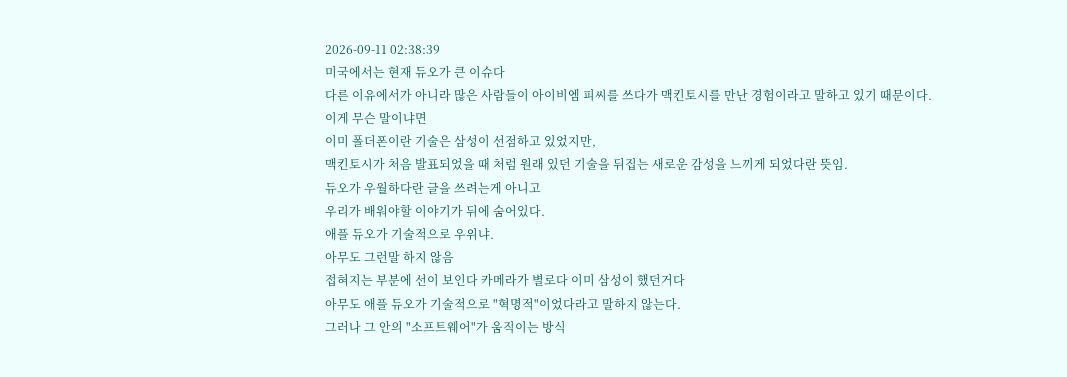2026-09-11 02:38:39
미국에서는 현재 듀오가 큰 이슈다
다른 이유에서가 아니라 많은 사람들이 아이비엠 피씨를 쓰다가 맥킨토시를 만난 경험이라고 말하고 있기 때문이다.
이게 무슨 말이냐면
이미 폴더폰이란 기술은 삼성이 선점하고 있었지만,
맥킨토시가 처음 발표되었을 때 처럼 원래 있던 기술을 뒤집는 새로운 감성을 느끼게 되었다란 뜻임.
듀오가 우월하다란 글을 쓰려는게 아니고
우리가 배워야할 이야기가 뒤에 숨어있다.
애플 듀오가 기술적으로 우위냐.
아무도 그런말 하지 않음
접혀지는 부분에 선이 보인다 카메라가 별로다 이미 삼성이 했던거다
아무도 애플 듀오가 기술적으로 "혁명적"이었다라고 말하지 않는다.
그러나 그 안의 "소프트웨어"가 움직이는 방식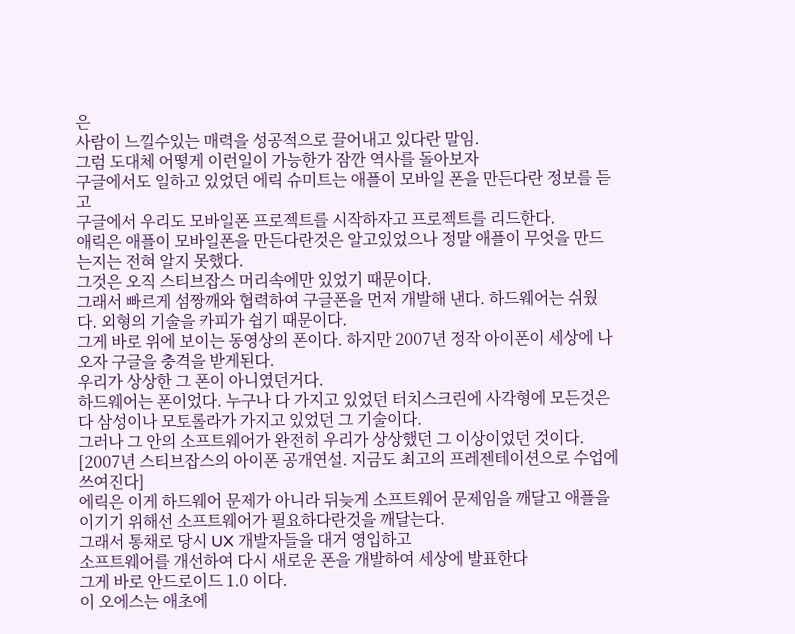은
사람이 느낄수있는 매력을 성공적으로 끌어내고 있다란 말임.
그럼 도대체 어떻게 이런일이 가능한가 잠깐 역사를 돌아보자
구글에서도 일하고 있었던 에릭 슈미트는 애플이 모바일 폰을 만든다란 정보를 듣고
구글에서 우리도 모바일폰 프로젝트를 시작하자고 프로젝트를 리드한다.
애릭은 애플이 모바일폰을 만든다란것은 알고있었으나 정말 애플이 무엇을 만드는지는 전혀 알지 못했다.
그것은 오직 스티브잡스 머리속에만 있었기 때문이다.
그래서 빠르게 섬짱깨와 협력하여 구글폰을 먼저 개발해 낸다. 하드웨어는 쉬웠다. 외형의 기술을 카피가 쉽기 때문이다.
그게 바로 위에 보이는 동영상의 폰이다. 하지만 2007년 정작 아이폰이 세상에 나오자 구글을 충격을 받게된다.
우리가 상상한 그 폰이 아니였던거다.
하드웨어는 폰이었다. 누구나 다 가지고 있었던 터치스크린에 사각형에 모든것은 다 삼성이나 모토롤라가 가지고 있었던 그 기술이다.
그러나 그 안의 소프트웨어가 완전히 우리가 상상했던 그 이상이었던 것이다.
[2007년 스티브잡스의 아이폰 공개연설. 지금도 최고의 프레젠테이션으로 수업에 쓰여진다]
에릭은 이게 하드웨어 문제가 아니라 뒤늦게 소프트웨어 문제임을 깨달고 애플을 이기기 위해선 소프트웨어가 필요하다란것을 깨달는다.
그래서 통채로 당시 UX 개발자들을 대거 영입하고
소프트웨어를 개선하여 다시 새로운 폰을 개발하여 세상에 발표한다
그게 바로 안드로이드 1.0 이다.
이 오에스는 애초에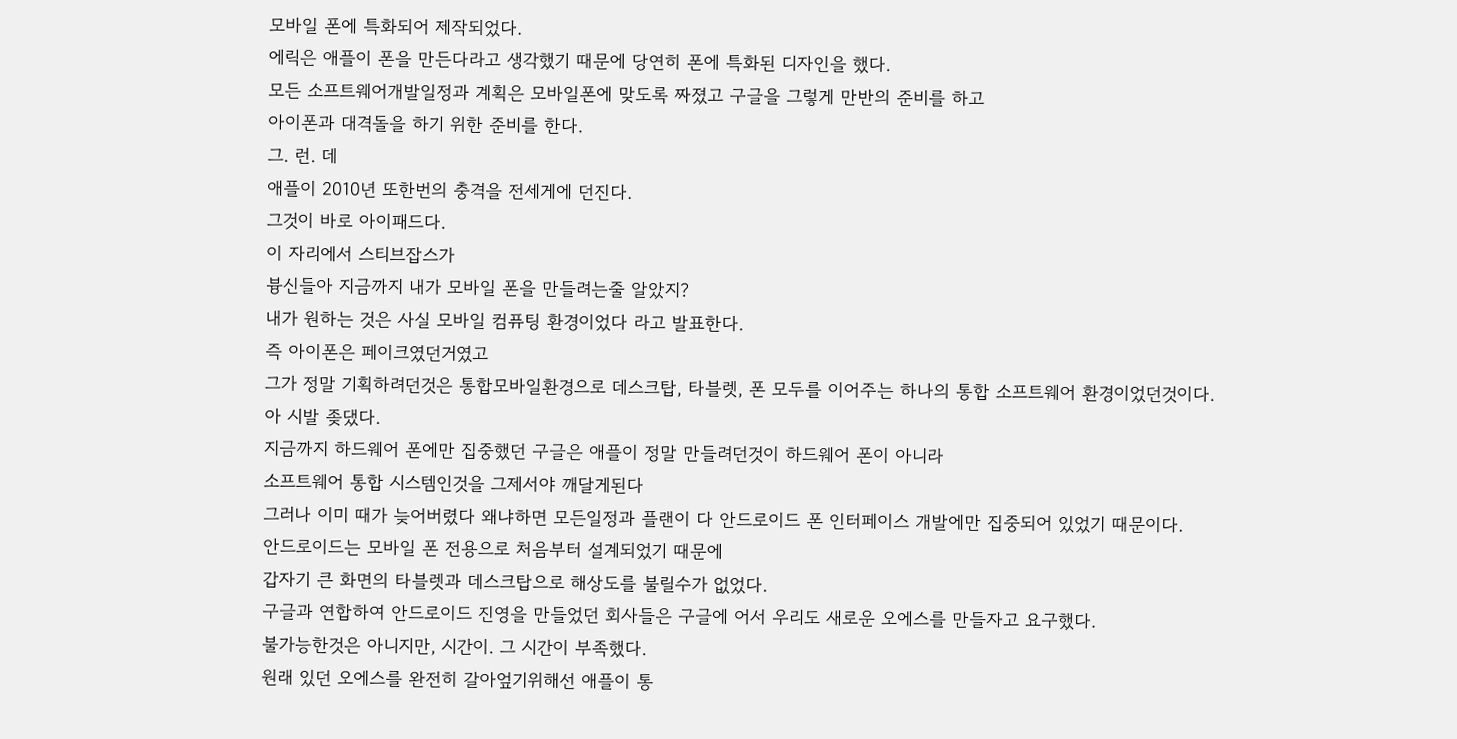모바일 폰에 특화되어 제작되었다.
에릭은 애플이 폰을 만든다라고 생각했기 때문에 당연히 폰에 특화된 디자인을 했다.
모든 소프트웨어개발일정과 계획은 모바일폰에 맞도록 짜졌고 구글을 그렇게 만반의 준비를 하고
아이폰과 대격돌을 하기 위한 준비를 한다.
그. 런. 데
애플이 2010년 또한번의 충격을 전세게에 던진다.
그것이 바로 아이패드다.
이 자리에서 스티브잡스가
븅신들아 지금까지 내가 모바일 폰을 만들려는줄 알았지?
내가 원하는 것은 사실 모바일 컴퓨팅 환경이었다 라고 발표한다.
즉 아이폰은 페이크였던거였고
그가 정말 기획하려던것은 통합모바일환경으로 데스크탑, 타블렛, 폰 모두를 이어주는 하나의 통합 소프트웨어 환경이었던것이다.
아 시발 좆댔다.
지금까지 하드웨어 폰에만 집중했던 구글은 애플이 정말 만들려던것이 하드웨어 폰이 아니라
소프트웨어 통합 시스템인것을 그제서야 깨달게된다
그러나 이미 때가 늦어버렸다 왜냐하면 모든일정과 플랜이 다 안드로이드 폰 인터페이스 개발에만 집중되어 있었기 때문이다.
안드로이드는 모바일 폰 전용으로 처음부터 설계되었기 때문에
갑자기 큰 화면의 타블렛과 데스크탑으로 해상도를 불릴수가 없었다.
구글과 연합하여 안드로이드 진영을 만들었던 회사들은 구글에 어서 우리도 새로운 오에스를 만들자고 요구했다.
불가능한것은 아니지만, 시간이. 그 시간이 부족했다.
원래 있던 오에스를 완전히 갈아엎기위해선 애플이 통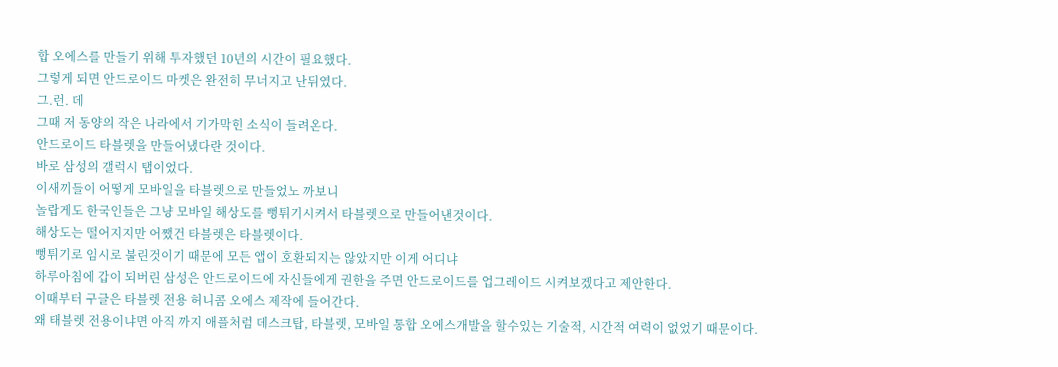합 오에스를 만들기 위해 투자했던 10년의 시간이 필요했다.
그렇게 되면 안드로이드 마켓은 완전히 무너지고 난뒤였다.
그.런. 데
그때 저 동양의 작은 나라에서 기가막힌 소식이 들려온다.
안드로이드 타블렛을 만들어냈다란 것이다.
바로 삼성의 갤럭시 탭이었다.
이새끼들이 어떻게 모바일을 타블렛으로 만들었노 까보니
놀랍게도 한국인들은 그냥 모바일 해상도를 뻥튀기시켜서 타블렛으로 만들어낸것이다.
해상도는 떨어지지만 어쨌건 타블렛은 타블렛이다.
뻥튀기로 임시로 불린것이기 때문에 모든 앱이 호환되지는 않았지만 이게 어디냐
하루아침에 갑이 되버린 삼성은 안드로이드에 자신들에게 권한을 주면 안드로이드를 업그레이드 시켜보겠다고 제안한다.
이때부터 구글은 타블렛 전용 허니콤 오에스 제작에 들어간다.
왜 태블렛 전용이냐면 아직 까지 애플처럼 데스크탑, 타블렛, 모바일 통합 오에스개발을 할수있는 기술적, 시간적 여력이 없었기 때문이다.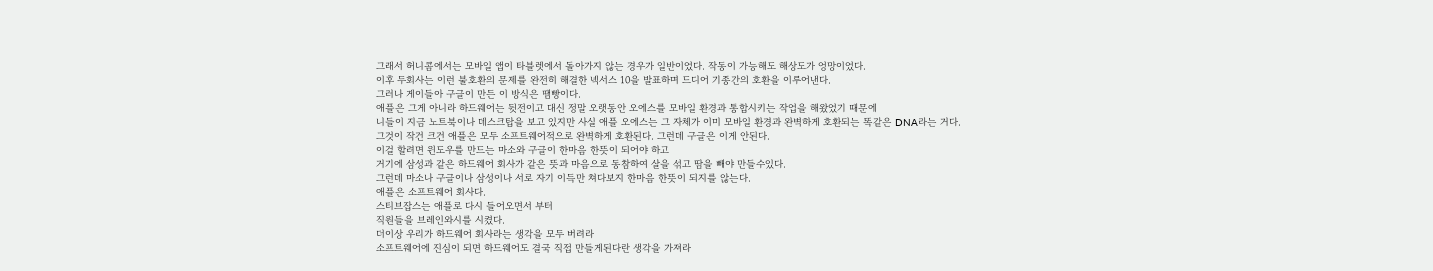그래서 허니콤에서는 모바일 앱이 타블렛에서 돌아가지 않는 경우가 일반이었다. 작동이 가능해도 해상도가 엉망이었다.
이후 두회사는 이런 불호환의 문제를 완전히 해결한 넥서스 10을 발표하며 드디어 기종간의 호환을 이루어낸다.
그러나 게이들아 구글이 만든 이 방식은 땜빵이다.
애플은 그게 아니라 하드웨어는 뒷전이고 대신 정말 오랫동안 오에스를 모바일 환경과 통합시키는 작업을 해왔었기 때문에
니들이 지금 노트북이나 데스크탑을 보고 있지만 사실 애플 오에스는 그 자체가 이미 모바일 환경과 완벽하게 호환되는 똑같은 DNA라는 거다.
그것이 작건 크건 애플은 모두 소프트웨어적으로 완벽하게 호환된다. 그런데 구글은 이게 안된다.
이걸 할려면 윈도우를 만드는 마소와 구글이 한마음 한뜻이 되어야 하고
거기에 삼성과 같은 하드웨어 회사가 같은 뜻과 마음으로 동참하여 살을 섞고 땀을 빼야 만들수있다.
그런데 마소나 구글이나 삼성이나 서로 자기 이득만 쳐다보지 한마음 한뜻이 되지를 않는다.
애플은 소프트웨어 회사다.
스티브잡스는 애플로 다시 들어오면서 부터
직원들을 브레인와시를 시켰다.
더이상 우리가 하드웨어 회사라는 생각을 모두 버려라
소프트웨어에 진심이 되면 하드웨어도 결국 직접 만들게된다란 생각을 가져라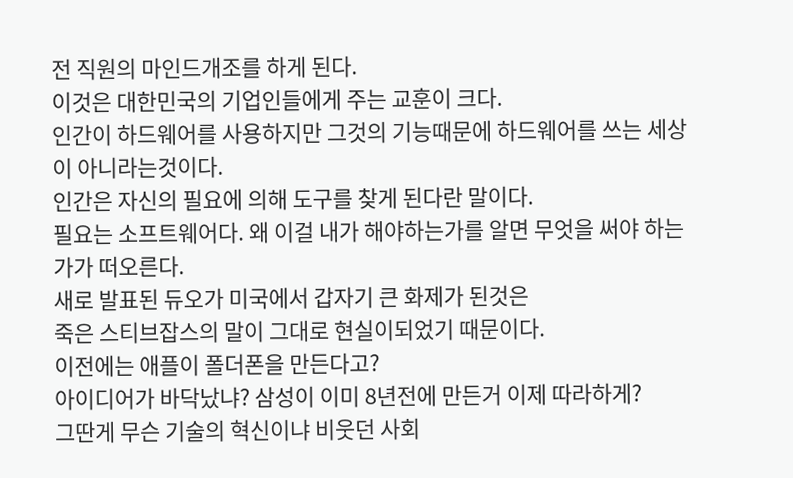전 직원의 마인드개조를 하게 된다.
이것은 대한민국의 기업인들에게 주는 교훈이 크다.
인간이 하드웨어를 사용하지만 그것의 기능때문에 하드웨어를 쓰는 세상이 아니라는것이다.
인간은 자신의 필요에 의해 도구를 찾게 된다란 말이다.
필요는 소프트웨어다. 왜 이걸 내가 해야하는가를 알면 무엇을 써야 하는가가 떠오른다.
새로 발표된 듀오가 미국에서 갑자기 큰 화제가 된것은
죽은 스티브잡스의 말이 그대로 현실이되었기 때문이다.
이전에는 애플이 폴더폰을 만든다고?
아이디어가 바닥났냐? 삼성이 이미 8년전에 만든거 이제 따라하게?
그딴게 무슨 기술의 혁신이냐 비웃던 사회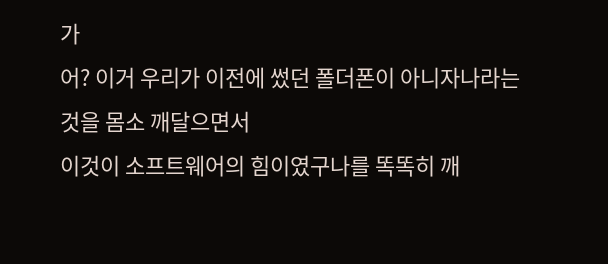가
어? 이거 우리가 이전에 썼던 폴더폰이 아니자나라는것을 몸소 깨달으면서
이것이 소프트웨어의 힘이였구나를 똑똑히 깨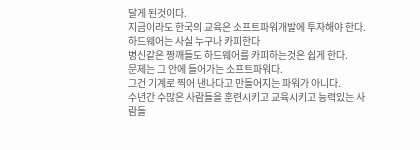달게 된것이다.
지금이라도 한국의 교육은 소프트파워개발에 투자해야 한다.
하드웨어는 사실 누구나 카피한다
병신같은 짱깨들도 하드웨어를 카피하는것은 쉽게 한다.
문제는 그 안에 들어가는 소프트파워다.
그건 기계로 찍어 낸나다고 만들어지는 파워가 아니다.
수년간 수많은 사람들을 훈련시키고 교육시키고 능력있는 사람들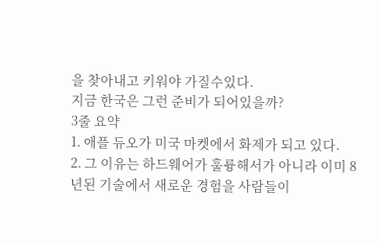을 찾아내고 키워야 가질수있다.
지금 한국은 그런 준비가 되어있을까?
3줄 요약
1. 애플 듀오가 미국 마켓에서 화제가 되고 있다.
2. 그 이유는 하드웨어가 훌륭해서가 아니라 이미 8년된 기술에서 새로운 경험을 사람들이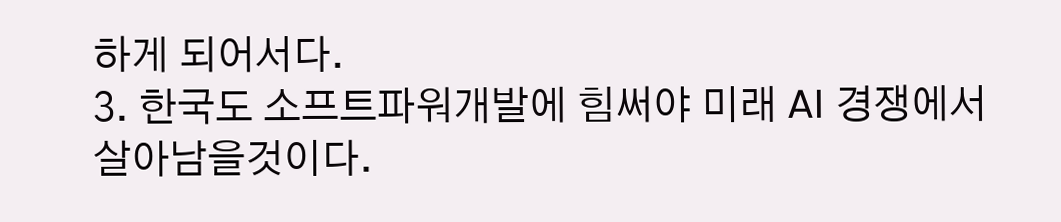하게 되어서다.
3. 한국도 소프트파워개발에 힘써야 미래 AI 경쟁에서 살아남을것이다.